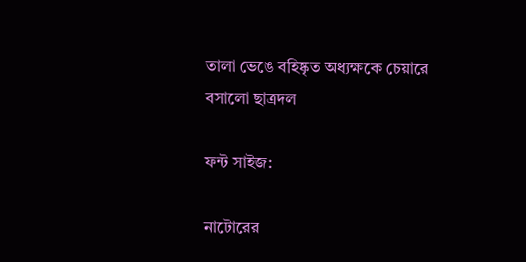তালা ভেঙে বহিষ্কৃত অধ্যক্ষকে চেয়ারে বসালো ছাত্রদল

ফন্ট সাইজ:

নাটোরের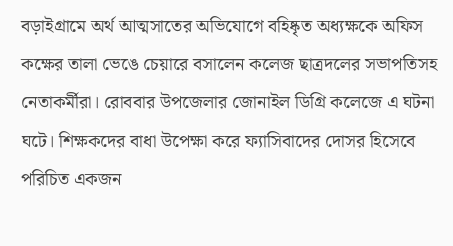বড়াইগ্রামে অর্থ আত্মসাতের অভিযোগে বহিষ্কৃত অধ্যক্ষকে অফিস কক্ষের তালা ভেঙে চেয়ারে বসালেন কলেজ ছাত্রদলের সভাপতিসহ নেতাকর্মীরা। রোববার উপজেলার জোনাইল ডিগ্রি কলেজে এ ঘটনা ঘটে। শিক্ষকদের বাধা উপেক্ষা করে ফ্যাসিবাদের দোসর হিসেবে পরিচিত একজন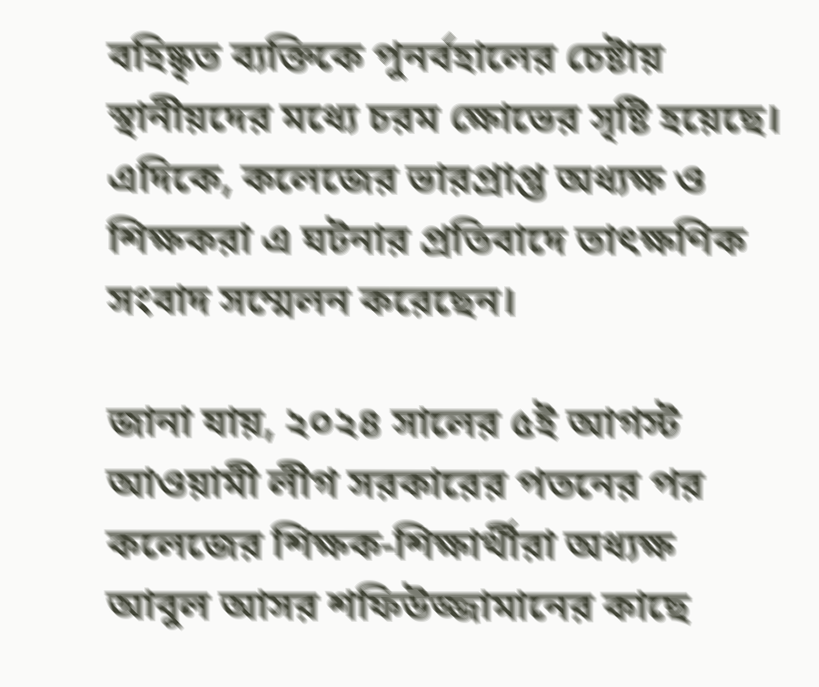বহিষ্কৃত ব্যক্তিকে পুনর্বহালের চেষ্টায় স্থানীয়দের মধ্যে চরম ক্ষোভের সৃষ্টি হয়েছে। এদিকে, কলেজের ভারপ্রাপ্ত অধ্যক্ষ ও শিক্ষকরা এ ঘটনার প্রতিবাদে তাৎক্ষণিক সংবাদ সম্মেলন করেছেন।

জানা যায়, ২০২৪ সালের ৫ই আগস্ট আওয়ামী লীগ সরকারের পতনের পর কলেজের শিক্ষক-শিক্ষার্থীরা অধ্যক্ষ আবুল আসর শফিউজ্জামানের কাছে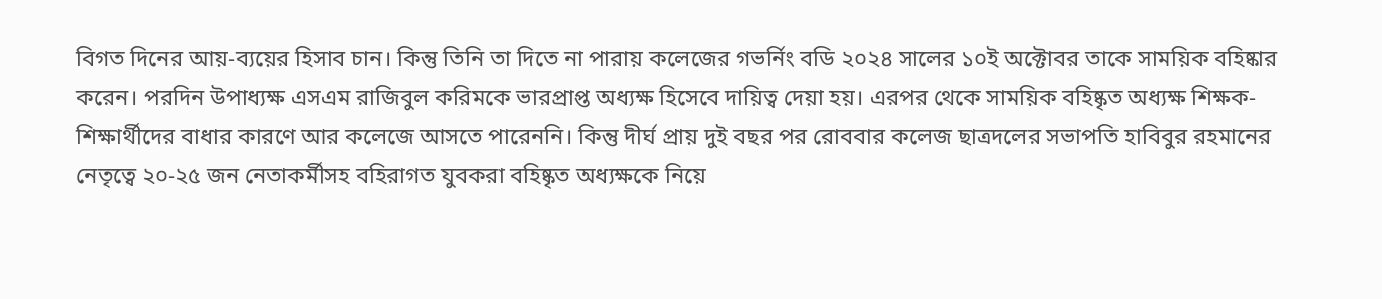বিগত দিনের আয়-ব্যয়ের হিসাব চান। কিন্তু তিনি তা দিতে না পারায় কলেজের গভর্নিং বডি ২০২৪ সালের ১০ই অক্টোবর তাকে সাময়িক বহিষ্কার করেন। পরদিন উপাধ্যক্ষ এসএম রাজিবুল করিমকে ভারপ্রাপ্ত অধ্যক্ষ হিসেবে দায়িত্ব দেয়া হয়। এরপর থেকে সাময়িক বহিষ্কৃত অধ্যক্ষ শিক্ষক-শিক্ষার্থীদের বাধার কারণে আর কলেজে আসতে পারেননি। কিন্তু দীর্ঘ প্রায় দুই বছর পর রোববার কলেজ ছাত্রদলের সভাপতি হাবিবুর রহমানের নেতৃত্বে ২০-২৫ জন নেতাকর্মীসহ বহিরাগত যুবকরা বহিষ্কৃত অধ্যক্ষকে নিয়ে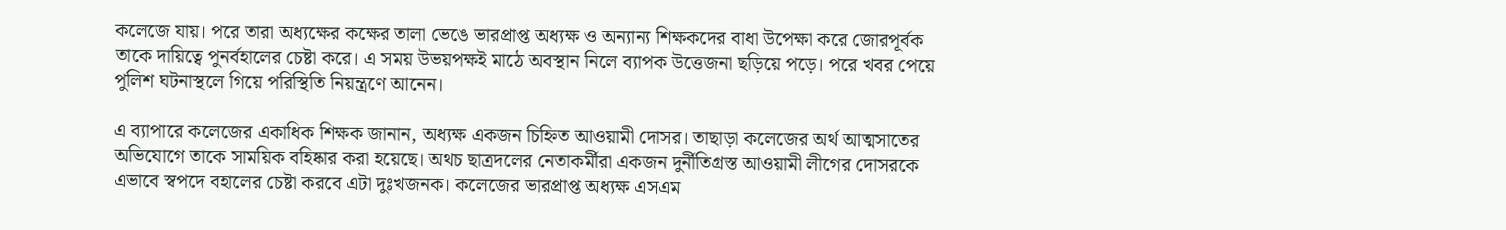কলেজে যায়। পরে তারা অধ্যক্ষের কক্ষের তালা ভেঙে ভারপ্রাপ্ত অধ্যক্ষ ও অন্যান্য শিক্ষকদের বাধা উপেক্ষা করে জোরপূর্বক তাকে দায়িত্বে পুনর্বহালের চেষ্টা করে। এ সময় উভয়পক্ষই মাঠে অবস্থান নিলে ব্যাপক উত্তেজনা ছড়িয়ে পড়ে। পরে খবর পেয়ে পুলিশ ঘটনাস্থলে গিয়ে পরিস্থিতি নিয়ন্ত্রণে আনেন।

এ ব্যাপারে কলেজের একাধিক শিক্ষক জানান, অধ্যক্ষ একজন চিহ্নিত আওয়ামী দোসর। তাছাড়া কলেজের অর্থ আত্মসাতের অভিযোগে তাকে সাময়িক বহিষ্কার করা হয়েছে। অথচ ছাত্রদলের নেতাকর্মীরা একজন দুর্নীতিগ্রস্ত আওয়ামী লীগের দোসরকে এভাবে স্বপদে বহালের চেষ্টা করবে এটা দুঃখজনক। কলেজের ভারপ্রাপ্ত অধ্যক্ষ এসএম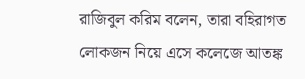রাজিবুল করিম বলেন, তারা বহিরাগত লোকজন নিয়ে এসে কলেজে আতঙ্ক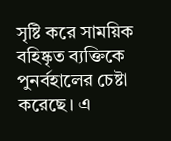সৃষ্টি করে সাময়িক বহিষ্কৃত ব্যক্তিকে পুনর্বহালের চেষ্টা করেছে। এ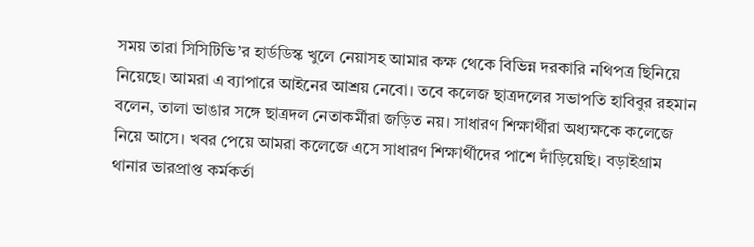সময় তারা সিসিটিভি’র হার্ডডিস্ক খুলে নেয়াসহ আমার কক্ষ থেকে বিভিন্ন দরকারি নথিপত্র ছিনিয়ে নিয়েছে। আমরা এ ব্যাপারে আইনের আশ্রয় নেবো। তবে কলেজ ছাত্রদলের সভাপতি হাবিবুর রহমান বলেন, তালা ভাঙার সঙ্গে ছাত্রদল নেতাকর্মীরা জড়িত নয়। সাধারণ শিক্ষার্থীরা অধ্যক্ষকে কলেজে নিয়ে আসে। খবর পেয়ে আমরা কলেজে এসে সাধারণ শিক্ষার্থীদের পাশে দাঁড়িয়েছি। বড়াইগ্রাম থানার ভারপ্রাপ্ত কর্মকর্তা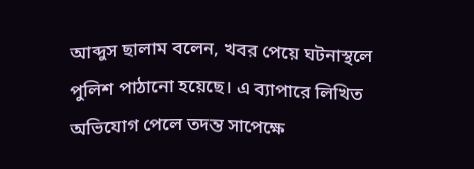আব্দুস ছালাম বলেন, খবর পেয়ে ঘটনাস্থলে পুলিশ পাঠানো হয়েছে। এ ব্যাপারে লিখিত অভিযোগ পেলে তদন্ত সাপেক্ষে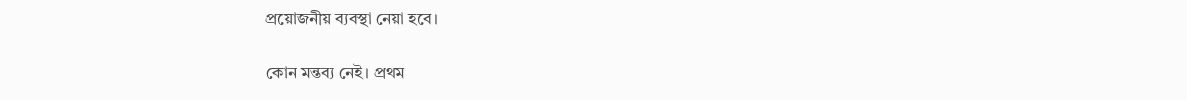প্রয়োজনীয় ব্যবস্থা নেয়া হবে।

কোন মন্তব্য নেই। প্রথম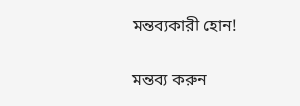মন্তব্যকারী হোন!

মন্তব্য করুন